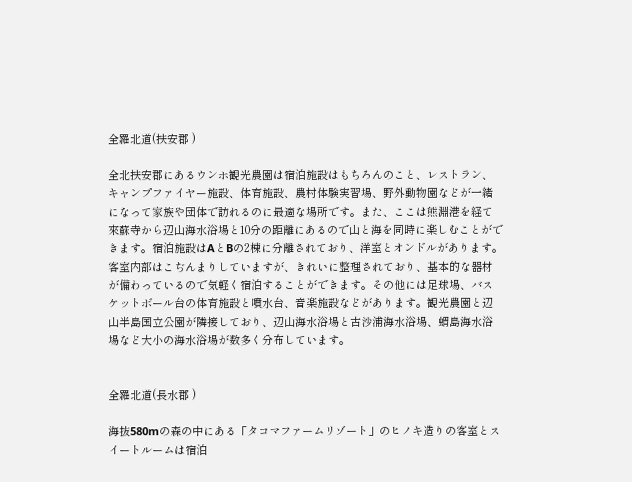全羅北道(扶安郡 )

全北扶安郡にあるウンホ観光農園は宿泊施設はもちろんのこと、レストラン、キャンプファイヤー施設、体育施設、農村体験実習場、野外動物園などが一緒になって家族や団体で訪れるのに最適な場所です。また、ここは熊淵港を経て來蘇寺から辺山海水浴場と10分の距離にあるので山と海を同時に楽しむことができます。宿泊施設はAとBの2棟に分離されており、洋室とオンドルがあります。客室内部はこぢんまりしていますが、きれいに整理されており、基本的な器材が備わっているので気軽く宿泊することができます。その他には足球場、バスケットボール台の体育施設と噴水台、音楽施設などがあります。観光農園と辺山半島国立公園が隣接しており、辺山海水浴場と古沙浦海水浴場、蝟島海水浴場など大小の海水浴場が数多く分布しています。


全羅北道(長水郡 )

海抜580mの森の中にある「タコマファームリゾート」のヒノキ造りの客室とスイートルームは宿泊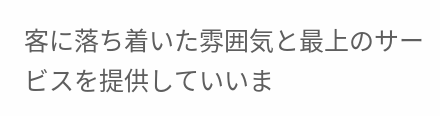客に落ち着いた雰囲気と最上のサービスを提供していいま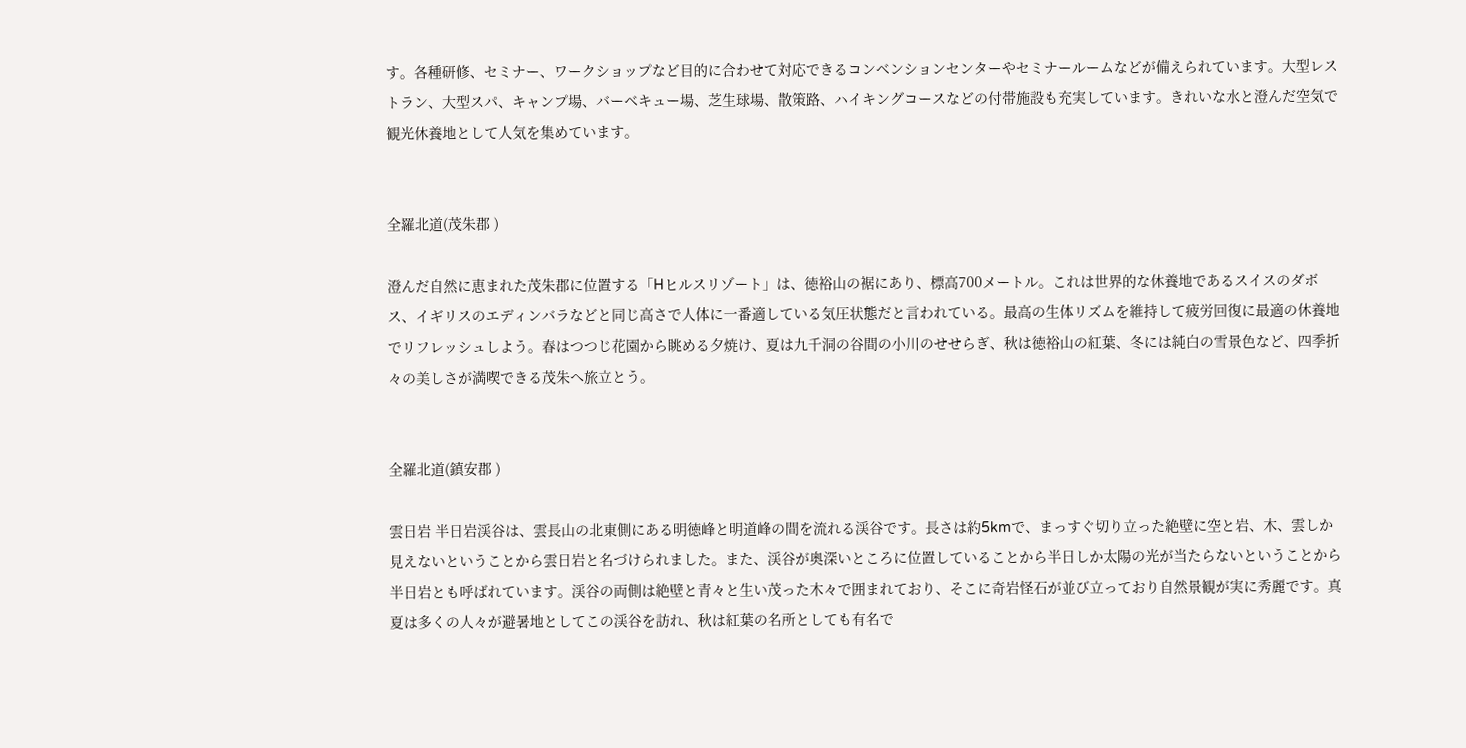す。各種研修、セミナー、ワークショップなど目的に合わせて対応できるコンベンションセンターやセミナールームなどが備えられています。大型レストラン、大型スパ、キャンプ場、バーベキュー場、芝生球場、散策路、ハイキングコースなどの付帯施設も充実しています。きれいな水と澄んだ空気で観光休養地として人気を集めています。


全羅北道(茂朱郡 )

澄んだ自然に恵まれた茂朱郡に位置する「Hヒルスリゾート」は、徳裕山の裾にあり、標高700メートル。これは世界的な休養地であるスイスのダボス、イギリスのエディンバラなどと同じ高さで人体に一番適している気圧状態だと言われている。最高の生体リズムを維持して疲労回復に最適の休養地でリフレッシュしよう。春はつつじ花園から眺める夕焼け、夏は九千洞の谷間の小川のせせらぎ、秋は徳裕山の紅葉、冬には純白の雪景色など、四季折々の美しさが満喫できる茂朱へ旅立とう。


全羅北道(鎮安郡 )

雲日岩 半日岩渓谷は、雲長山の北東側にある明徳峰と明道峰の間を流れる渓谷です。長さは約5kmで、まっすぐ切り立った絶壁に空と岩、木、雲しか見えないということから雲日岩と名づけられました。また、渓谷が奥深いところに位置していることから半日しか太陽の光が当たらないということから半日岩とも呼ばれています。渓谷の両側は絶壁と青々と生い茂った木々で囲まれており、そこに奇岩怪石が並び立っており自然景観が実に秀麗です。真夏は多くの人々が避暑地としてこの渓谷を訪れ、秋は紅葉の名所としても有名で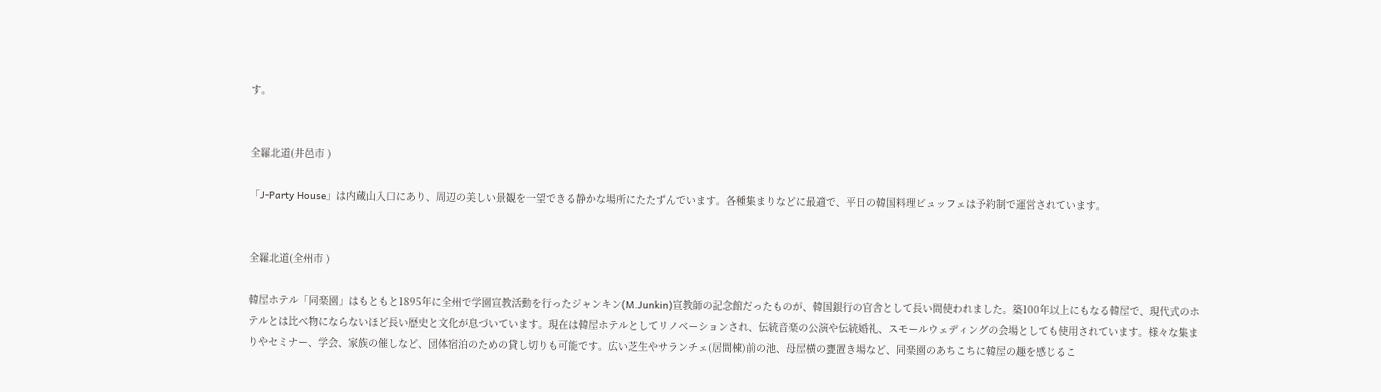す。


全羅北道(井邑市 )

「J-Party House」は内蔵山入口にあり、周辺の美しい景観を一望できる静かな場所にたたずんでいます。各種集まりなどに最適で、平日の韓国料理ビュッフェは予約制で運営されています。


全羅北道(全州市 )

韓屋ホテル「同楽園」はもともと1895年に全州で学園宣教活動を行ったジャンキン(M.Junkin)宣教師の記念館だったものが、韓国銀行の官舎として長い間使われました。築100年以上にもなる韓屋で、現代式のホテルとは比べ物にならないほど長い歴史と文化が息づいています。現在は韓屋ホテルとしてリノベーションされ、伝統音楽の公演や伝統婚礼、スモールウェディングの会場としても使用されています。様々な集まりやセミナー、学会、家族の催しなど、団体宿泊のための貸し切りも可能です。広い芝生やサランチェ(居間棟)前の池、母屋横の甕置き場など、同楽園のあちこちに韓屋の趣を感じるこ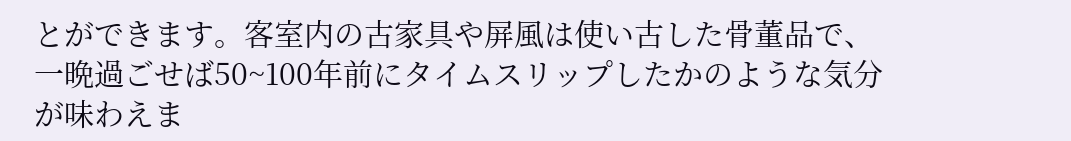とができます。客室内の古家具や屏風は使い古した骨董品で、一晩過ごせば50~100年前にタイムスリップしたかのような気分が味わえま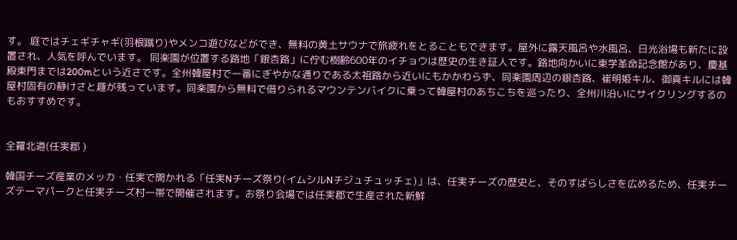す。 庭ではチェギチャギ(羽根蹴り)やメンコ遊びなどができ、無料の黄土サウナで旅疲れをとることもできます。屋外に露天風呂や水風呂、日光浴場も新たに設置され、人気を呼んでいます。 同楽園が位置する路地「銀杏路」に佇む樹齢600年のイチョウは歴史の生き証人です。路地向かいに東学革命記念館があり、慶基殿東門までは200mという近さです。全州韓屋村で一番にぎやかな通りである太祖路から近いにもかかわらず、同楽園周辺の銀杏路、崔明姫キル、御真キルには韓屋村固有の静けさと趣が残っています。同楽園から無料で借りられるマウンテンバイクに乗って韓屋村のあちこちを巡ったり、全州川沿いにサイクリングするのもおすすめです。


全羅北道(任実郡 )

韓国チーズ産業のメッカ・任実で開かれる「任実Nチーズ祭り(イムシルNチジュチュッチェ)」は、任実チーズの歴史と、そのすばらしさを広めるため、任実チーズテーマパークと任実チーズ村一帯で開催されます。お祭り会場では任実郡で生産された新鮮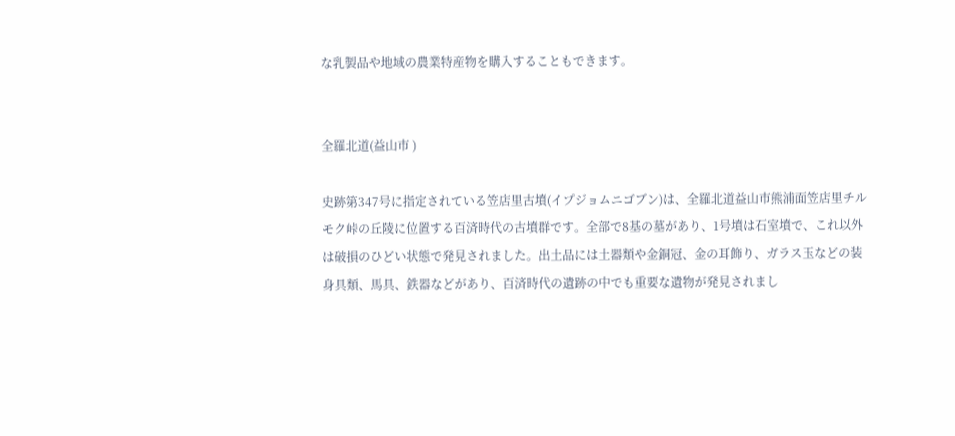な乳製品や地域の農業特産物を購入することもできます。


全羅北道(益山市 )

史跡第347号に指定されている笠店里古墳(イプジョムニゴブン)は、全羅北道益山市熊浦面笠店里チルモク峠の丘陵に位置する百済時代の古墳群です。全部で8基の墓があり、1号墳は石室墳で、これ以外は破損のひどい状態で発見されました。出土品には土器類や金銅冠、金の耳飾り、ガラス玉などの装身具類、馬具、鉄器などがあり、百済時代の遺跡の中でも重要な遺物が発見されまし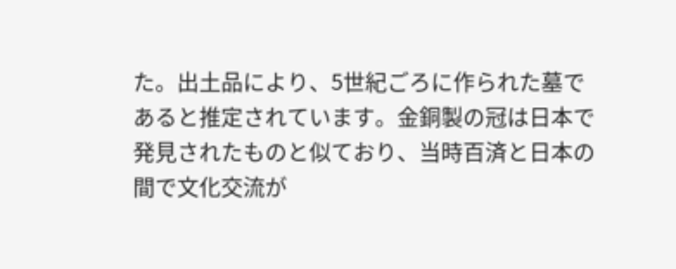た。出土品により、5世紀ごろに作られた墓であると推定されています。金銅製の冠は日本で発見されたものと似ており、当時百済と日本の間で文化交流が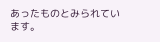あったものとみられています。